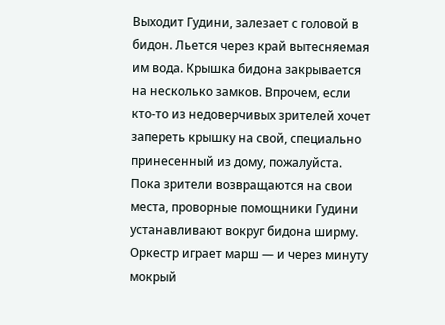Выходит Гудини, залезает с головой в бидон. Льется через край вытесняемая им вода. Крышка бидона закрывается на несколько замков. Впрочем, если кто-то из недоверчивых зрителей хочет запереть крышку на свой, специально принесенный из дому, пожалуйста. Пока зрители возвращаются на свои места, проворные помощники Гудини устанавливают вокруг бидона ширму. Оркестр играет марш — и через минуту мокрый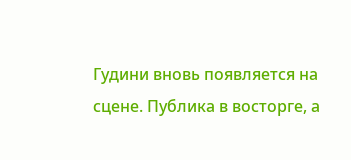Гудини вновь появляется на сцене. Публика в восторге, а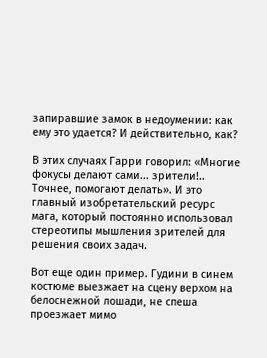запиравшие замок в недоумении: как ему это удается? И действительно, как?

В этих случаях Гарри говорил: «Многие фокусы делают сами... зрители!.. Точнее, помогают делать». И это главный изобретательский ресурс мага, который постоянно использовал стереотипы мышления зрителей для решения своих задач.

Вот еще один пример. Гудини в синем костюме выезжает на сцену верхом на белоснежной лошади, не спеша проезжает мимо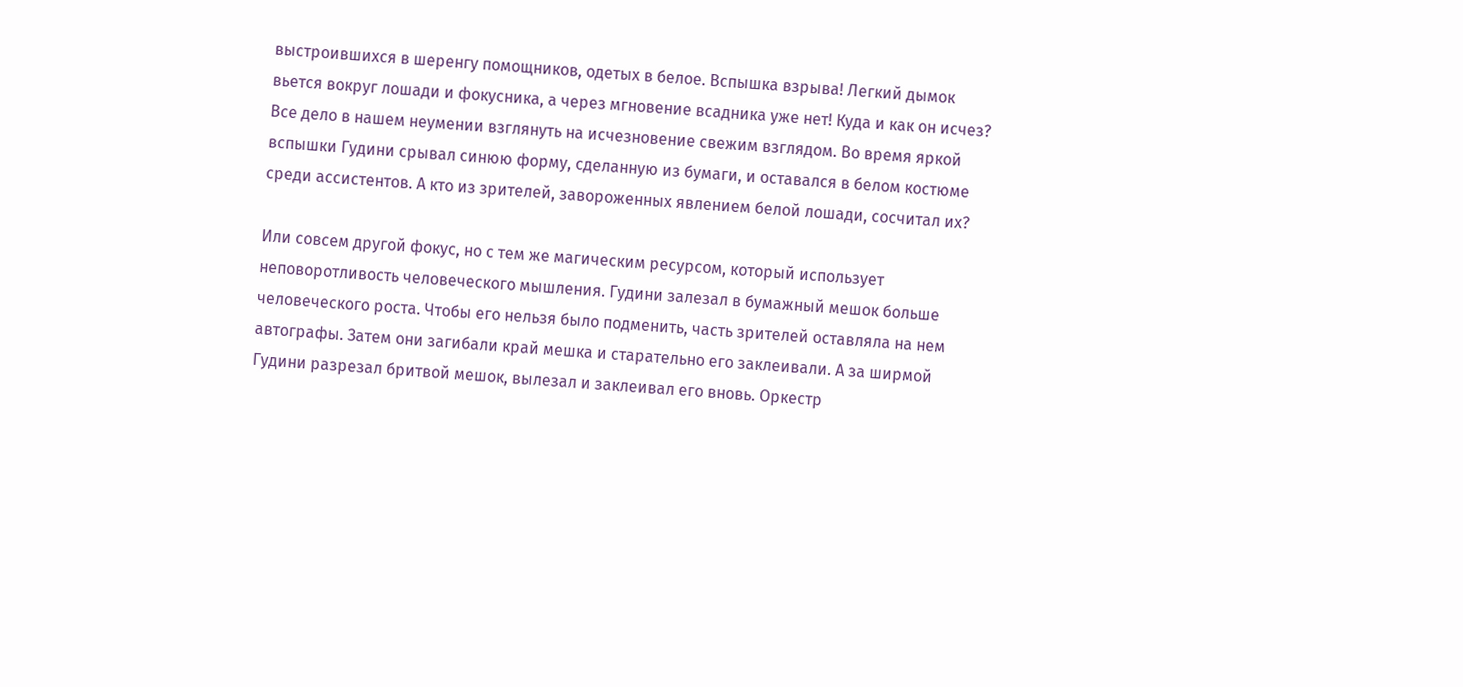выстроившихся в шеренгу помощников, одетых в белое. Вспышка взрыва! Легкий дымок вьется вокруг лошади и фокусника, а через мгновение всадника уже нет! Куда и как он исчез? Все дело в нашем неумении взглянуть на исчезновение свежим взглядом. Во время яркой вспышки Гудини срывал синюю форму, сделанную из бумаги, и оставался в белом костюме среди ассистентов. А кто из зрителей, завороженных явлением белой лошади, сосчитал их?

Или совсем другой фокус, но с тем же магическим ресурсом, который использует неповоротливость человеческого мышления. Гудини залезал в бумажный мешок больше человеческого роста. Чтобы его нельзя было подменить, часть зрителей оставляла на нем автографы. Затем они загибали край мешка и старательно его заклеивали. А за ширмой Гудини разрезал бритвой мешок, вылезал и заклеивал его вновь. Оркестр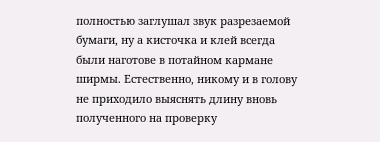полностью заглушал звук разрезаемой бумаги, ну а кисточка и клей всегда были наготове в потайном кармане ширмы. Естественно, никому и в голову не приходило выяснять длину вновь полученного на проверку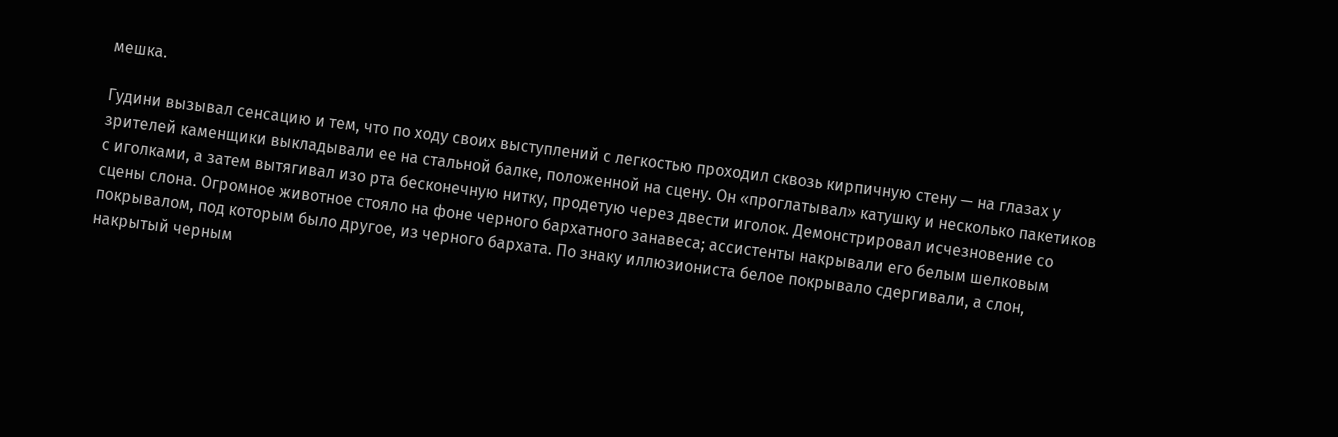мешка.

Гудини вызывал сенсацию и тем, что по ходу своих выступлений с легкостью проходил сквозь кирпичную стену — на глазах у зрителей каменщики выкладывали ее на стальной балке, положенной на сцену. Он «проглатывал» катушку и несколько пакетиков с иголками, а затем вытягивал изо рта бесконечную нитку, продетую через двести иголок. Демонстрировал исчезновение со сцены слона. Огромное животное стояло на фоне черного бархатного занавеса; ассистенты накрывали его белым шелковым покрывалом, под которым было другое, из черного бархата. По знаку иллюзиониста белое покрывало сдергивали, а слон, накрытый черным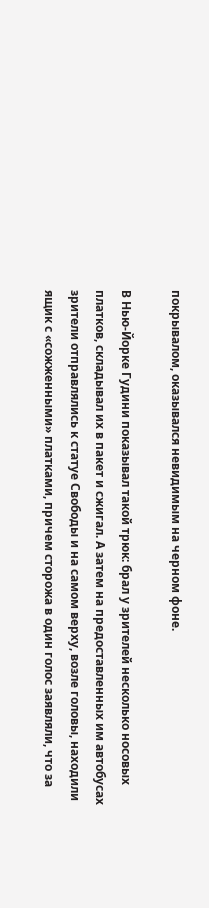покрывалом, оказывался невидимым на черном фоне.

В Нью-Йорке Гудини показывал такой трюк: брал у зрителей несколько носовых платков, складывал их в пакет и сжигал. А затем на предоставленных им автобусах зрители отправлялись к статуе Свободы и на самом верху, возле головы, находили ящик с «сожженными» платками, причем сторожа в один голос заявляли, что за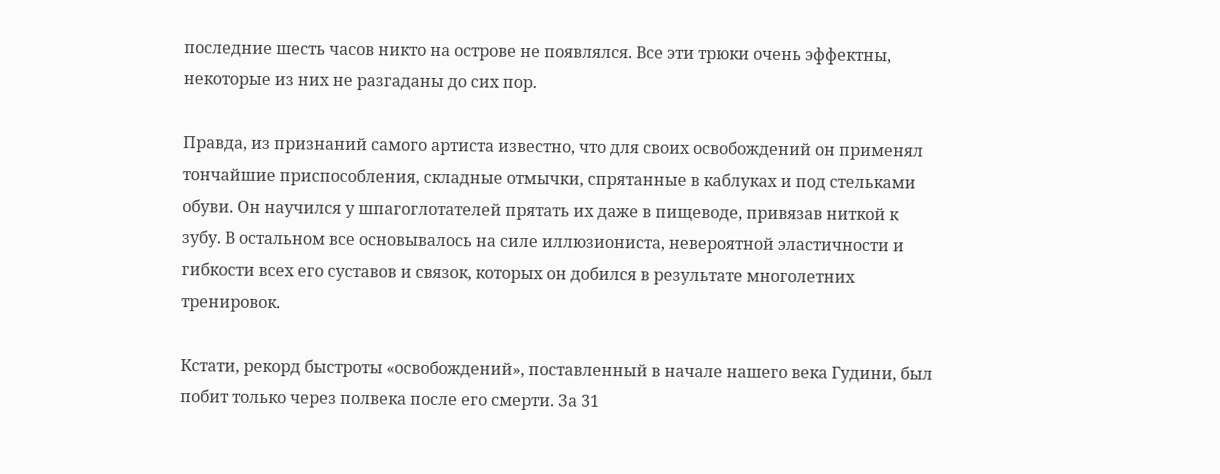последние шесть часов никто на острове не появлялся. Все эти трюки очень эффектны, некоторые из них не разгаданы до сих пор.

Правда, из признаний самого артиста известно, что для своих освобождений он применял тончайшие приспособления, складные отмычки, спрятанные в каблуках и под стельками обуви. Он научился у шпагоглотателей прятать их даже в пищеводе, привязав ниткой к зубу. В остальном все основывалось на силе иллюзиониста, невероятной эластичности и гибкости всех его суставов и связок, которых он добился в результате многолетних тренировок.

Кстати, рекорд быстроты «освобождений», поставленный в начале нашего века Гудини, был побит только через полвека после его смерти. За 31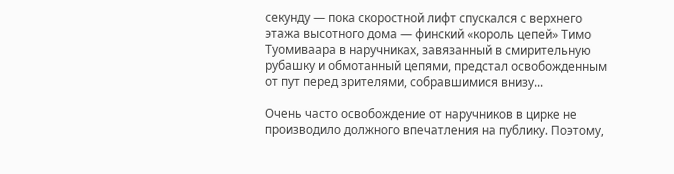секунду — пока скоростной лифт спускался с верхнего этажа высотного дома — финский «король цепей» Тимо Туомиваара в наручниках, завязанный в смирительную рубашку и обмотанный цепями, предстал освобожденным от пут перед зрителями, собравшимися внизу...

Очень часто освобождение от наручников в цирке не производило должного впечатления на публику. Поэтому,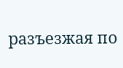разъезжая по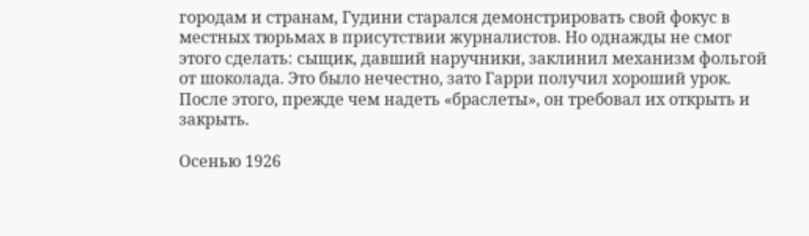городам и странам, Гудини старался демонстрировать свой фокус в местных тюрьмах в присутствии журналистов. Но однажды не смог этого сделать: сыщик, давший наручники, заклинил механизм фольгой от шоколада. Это было нечестно, зато Гарри получил хороший урок. После этого, прежде чем надеть «браслеты», он требовал их открыть и закрыть.

Осенью 1926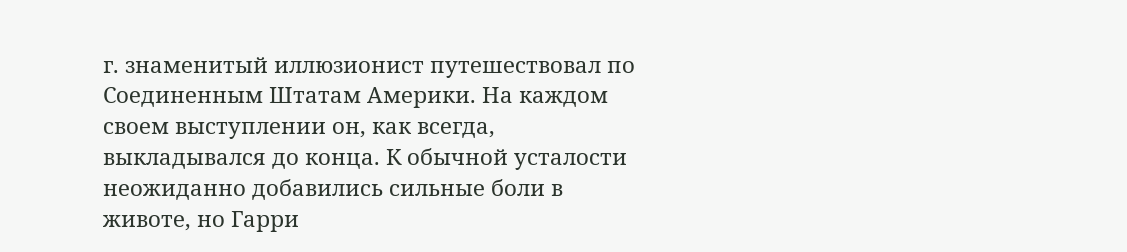г. знаменитый иллюзионист путешествовал по Соединенным Штатам Америки. На каждом своем выступлении он, как всегда, выкладывался до конца. К обычной усталости неожиданно добавились сильные боли в животе, но Гарри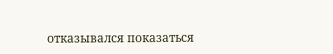отказывался показаться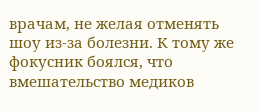врачам, не желая отменять шоу из-за болезни. К тому же фокусник боялся, что вмешательство медиков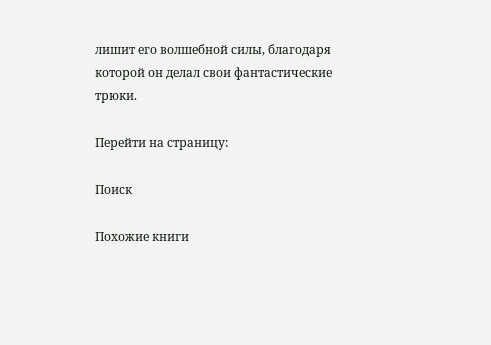лишит его волшебной силы, благодаря которой он делал свои фантастические трюки.

Перейти на страницу:

Поиск

Похожие книги